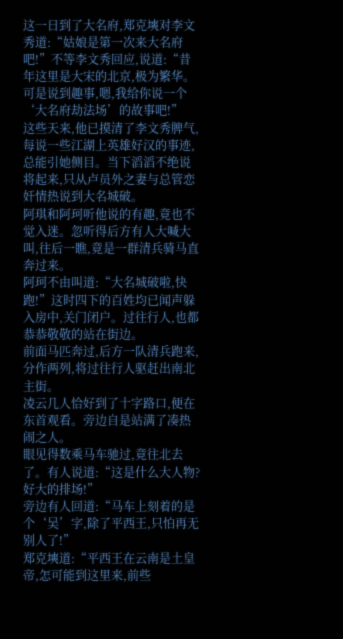这一日到了大名府,郑克塽对李文秀道:“姑娘是第一次来大名府吧!”不等李文秀回应,说道:“昔年这里是大宋的北京,极为繁华。可是说到趣事,嗯,我给你说一个‘大名府劫法场’的故事吧!”
这些天来,他已摸清了李文秀脾气,每说一些江湖上英雄好汉的事迹,总能引她侧目。当下滔滔不绝说将起来,只从卢员外之妻与总管恋奸情热说到大名城破。
阿琪和阿珂听他说的有趣,竟也不觉入迷。忽听得后方有人大喊大叫,往后一瞧,竟是一群清兵骑马直奔过来。
阿珂不由叫道:“大名城破啦,快跑!”这时四下的百姓均已闻声躲入房中,关门闭户。过往行人,也都恭恭敬敬的站在街边。
前面马匹奔过,后方一队清兵跑来,分作两列,将过往行人驱赶出南北主街。
凌云几人恰好到了十字路口,便在东首观看。旁边自是站满了凑热闹之人。
眼见得数乘马车驰过,竟往北去了。有人说道:“这是什么大人物?好大的排场!”
旁边有人回道:“马车上刻着的是个‘吴’字,除了平西王,只怕再无别人了!”
郑克塽道:“平西王在云南是土皇帝,怎可能到这里来,前些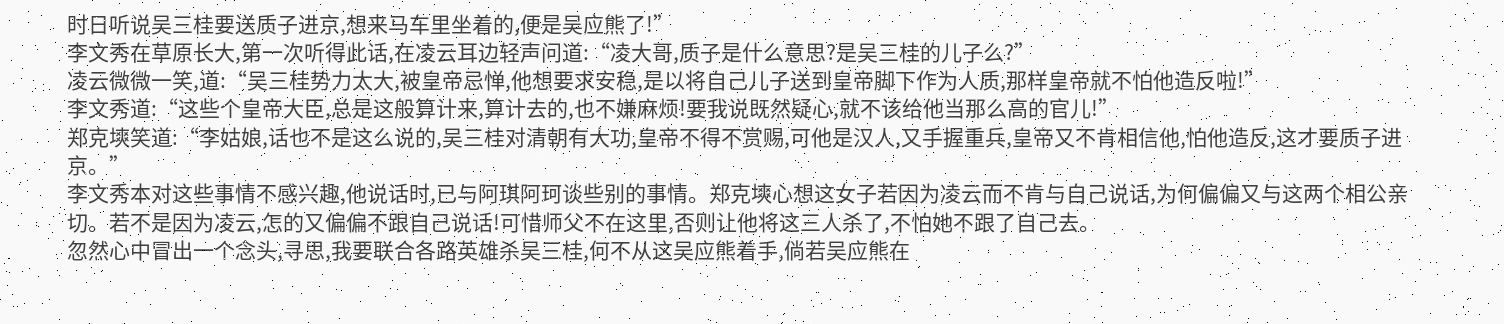时日听说吴三桂要送质子进京,想来马车里坐着的,便是吴应熊了!”
李文秀在草原长大,第一次听得此话,在凌云耳边轻声问道:“凌大哥,质子是什么意思?是吴三桂的儿子么?”
凌云微微一笑,道:“吴三桂势力太大,被皇帝忌惮,他想要求安稳,是以将自己儿子送到皇帝脚下作为人质,那样皇帝就不怕他造反啦!”
李文秀道:“这些个皇帝大臣,总是这般算计来,算计去的,也不嫌麻烦!要我说既然疑心,就不该给他当那么高的官儿!”
郑克塽笑道:“李姑娘,话也不是这么说的,吴三桂对清朝有大功,皇帝不得不赏赐,可他是汉人,又手握重兵,皇帝又不肯相信他,怕他造反,这才要质子进京。”
李文秀本对这些事情不感兴趣,他说话时,已与阿琪阿珂谈些别的事情。郑克塽心想这女子若因为凌云而不肯与自己说话,为何偏偏又与这两个相公亲切。若不是因为凌云,怎的又偏偏不跟自己说话!可惜师父不在这里,否则让他将这三人杀了,不怕她不跟了自己去。
忽然心中冒出一个念头,寻思,我要联合各路英雄杀吴三桂,何不从这吴应熊着手,倘若吴应熊在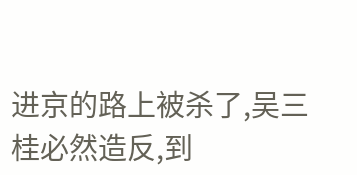进京的路上被杀了,吴三桂必然造反,到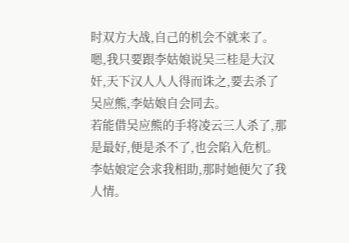时双方大战,自己的机会不就来了。嗯,我只要跟李姑娘说吴三桂是大汉奸,天下汉人人人得而诛之,要去杀了吴应熊,李姑娘自会同去。
若能借吴应熊的手将凌云三人杀了,那是最好,便是杀不了,也会陷入危机。李姑娘定会求我相助,那时她便欠了我人情。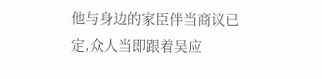他与身边的家臣伴当商议已定,众人当即跟着吴应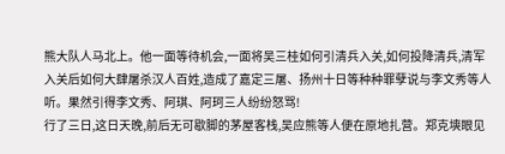熊大队人马北上。他一面等待机会,一面将吴三桂如何引清兵入关,如何投降清兵,清军入关后如何大肆屠杀汉人百姓,造成了嘉定三屠、扬州十日等种种罪孽说与李文秀等人听。果然引得李文秀、阿琪、阿珂三人纷纷怒骂!
行了三日,这日天晚,前后无可歇脚的茅屋客栈,吴应熊等人便在原地扎营。郑克塽眼见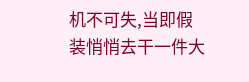机不可失,当即假装悄悄去干一件大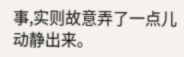事,实则故意弄了一点儿动静出来。